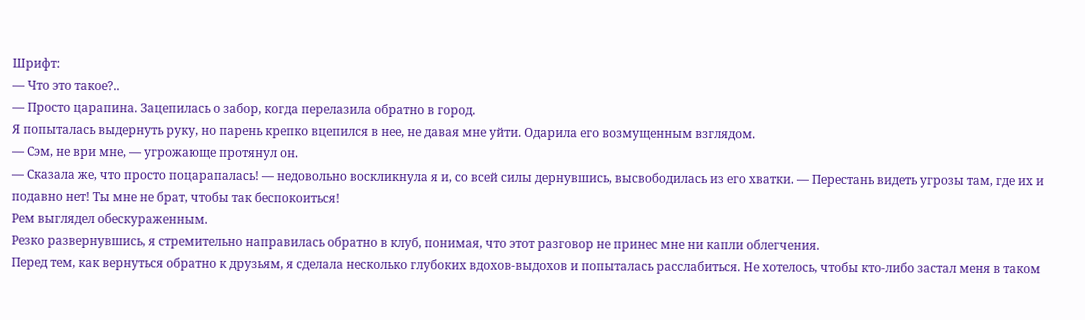Шрифт:
— Что это такое?..
— Просто царапина. Зацепилась о забор, когда перелазила обратно в город.
Я попыталась выдернуть руку, но парень крепко вцепился в нее, не давая мне уйти. Одарила его возмущенным взглядом.
— Сэм, не ври мне, — угрожающе протянул он.
— Сказала же, что просто поцарапалась! — недовольно воскликнула я и, со всей силы дернувшись, высвободилась из его хватки. — Перестань видеть угрозы там, где их и подавно нет! Ты мне не брат, чтобы так беспокоиться!
Рем выглядел обескураженным.
Резко развернувшись, я стремительно направилась обратно в клуб, понимая, что этот разговор не принес мне ни капли облегчения.
Перед тем, как вернуться обратно к друзьям, я сделала несколько глубоких вдохов-выдохов и попыталась расслабиться. Не хотелось, чтобы кто-либо застал меня в таком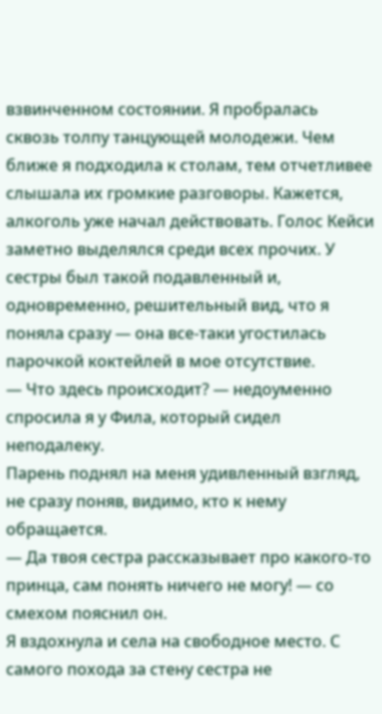взвинченном состоянии. Я пробралась сквозь толпу танцующей молодежи. Чем ближе я подходила к столам, тем отчетливее слышала их громкие разговоры. Кажется, алкоголь уже начал действовать. Голос Кейси заметно выделялся среди всех прочих. У сестры был такой подавленный и, одновременно, решительный вид, что я поняла сразу — она все-таки угостилась парочкой коктейлей в мое отсутствие.
— Что здесь происходит? — недоуменно спросила я у Фила, который сидел неподалеку.
Парень поднял на меня удивленный взгляд, не сразу поняв, видимо, кто к нему обращается.
— Да твоя сестра рассказывает про какого-то принца, сам понять ничего не могу! — со смехом пояснил он.
Я вздохнула и села на свободное место. С самого похода за стену сестра не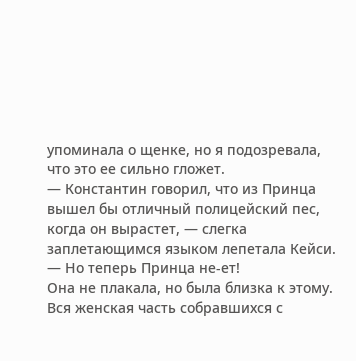упоминала о щенке, но я подозревала, что это ее сильно гложет.
— Константин говорил, что из Принца вышел бы отличный полицейский пес, когда он вырастет, — слегка заплетающимся языком лепетала Кейси. — Но теперь Принца не-ет!
Она не плакала, но была близка к этому. Вся женская часть собравшихся с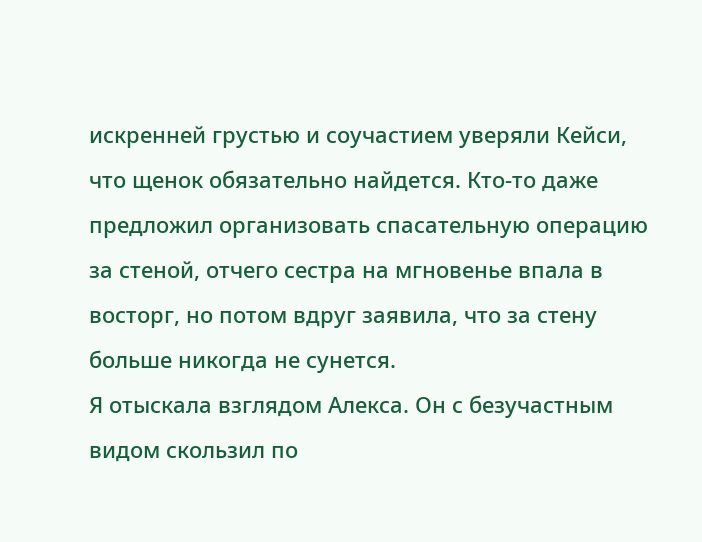искренней грустью и соучастием уверяли Кейси, что щенок обязательно найдется. Кто-то даже предложил организовать спасательную операцию за стеной, отчего сестра на мгновенье впала в восторг, но потом вдруг заявила, что за стену больше никогда не сунется.
Я отыскала взглядом Алекса. Он с безучастным видом скользил по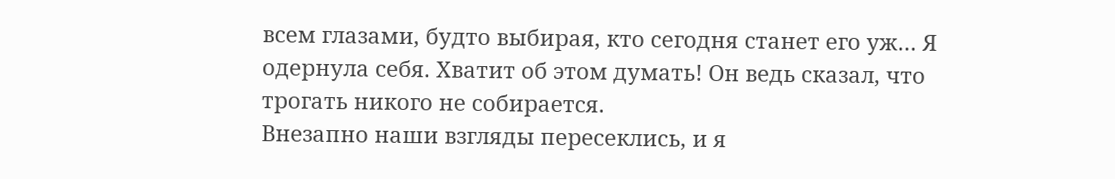всем глазами, будто выбирая, кто сегодня станет его уж… Я одернула себя. Хватит об этом думать! Он ведь сказал, что трогать никого не собирается.
Внезапно наши взгляды пересеклись, и я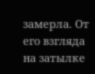замерла. От его взгляда на затылке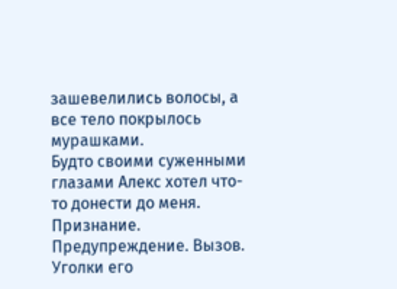зашевелились волосы, а все тело покрылось мурашками.
Будто своими суженными глазами Алекс хотел что-то донести до меня. Признание. Предупреждение. Вызов.
Уголки его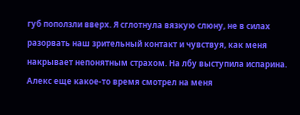губ поползли вверх. Я сглотнула вязкую слюну, не в силах разорвать наш зрительный контакт и чувствуя, как меня накрывает непонятным страхом. На лбу выступила испарина. Алекс еще какое-то время смотрел на меня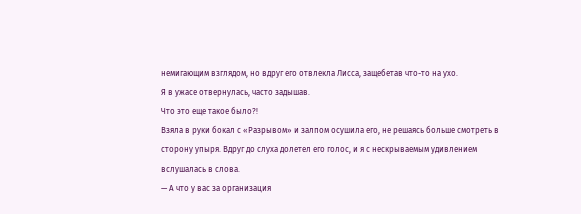немигающим взглядом, но вдруг его отвлекла Лисса, защебетав что-то на ухо.
Я в ужасе отвернулась, часто задышав.
Что это еще такое было?!
Взяла в руки бокал с «Разрывом» и залпом осушила его, не решаясь больше смотреть в сторону упыря. Вдруг до слуха долетел его голос, и я с нескрываемым удивлением вслушалась в слова.
— А что у вас за организация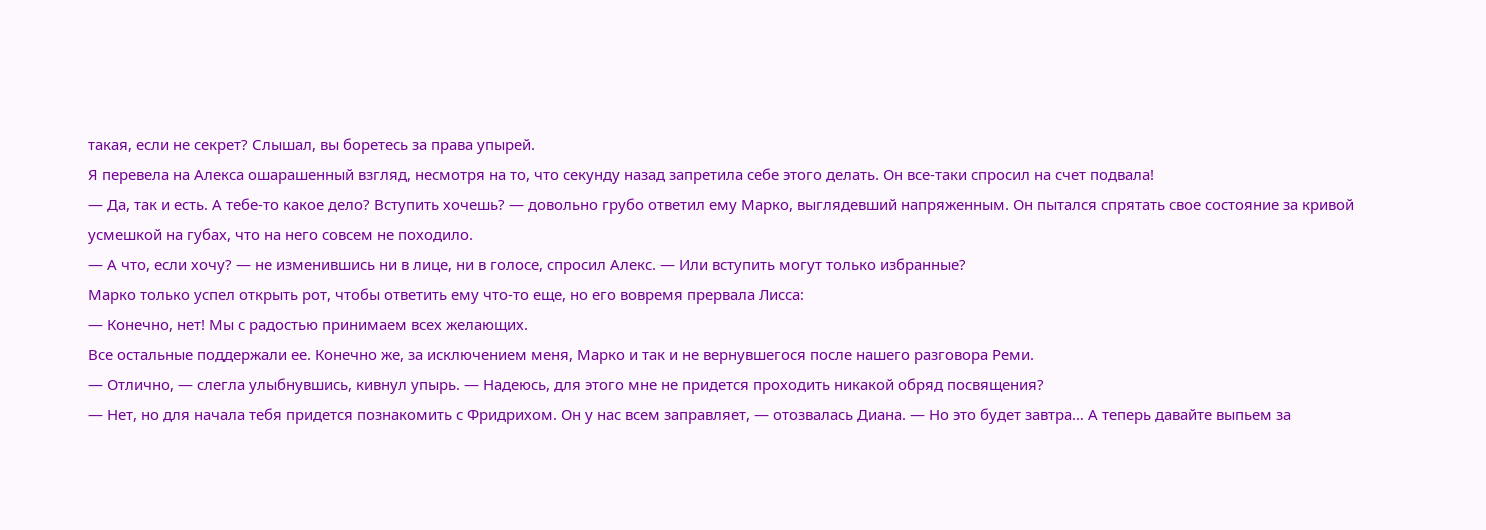такая, если не секрет? Слышал, вы боретесь за права упырей.
Я перевела на Алекса ошарашенный взгляд, несмотря на то, что секунду назад запретила себе этого делать. Он все-таки спросил на счет подвала!
— Да, так и есть. А тебе-то какое дело? Вступить хочешь? — довольно грубо ответил ему Марко, выглядевший напряженным. Он пытался спрятать свое состояние за кривой усмешкой на губах, что на него совсем не походило.
— А что, если хочу? — не изменившись ни в лице, ни в голосе, спросил Алекс. — Или вступить могут только избранные?
Марко только успел открыть рот, чтобы ответить ему что-то еще, но его вовремя прервала Лисса:
— Конечно, нет! Мы с радостью принимаем всех желающих.
Все остальные поддержали ее. Конечно же, за исключением меня, Марко и так и не вернувшегося после нашего разговора Реми.
— Отлично, — слегла улыбнувшись, кивнул упырь. — Надеюсь, для этого мне не придется проходить никакой обряд посвящения?
— Нет, но для начала тебя придется познакомить с Фридрихом. Он у нас всем заправляет, — отозвалась Диана. — Но это будет завтра… А теперь давайте выпьем за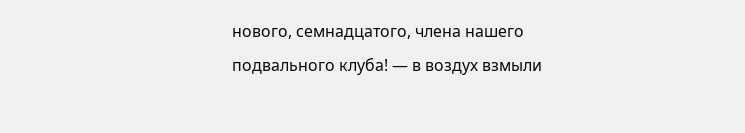нового, семнадцатого, члена нашего подвального клуба! — в воздух взмыли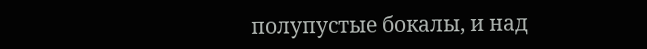полупустые бокалы, и над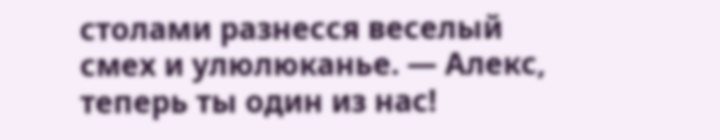столами разнесся веселый смех и улюлюканье. — Алекс, теперь ты один из нас!